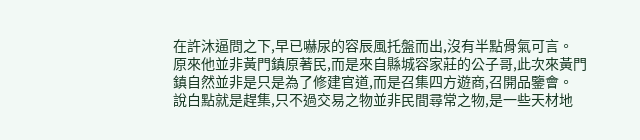在許沐逼問之下,早已嚇尿的容辰風托盤而出,沒有半點骨氣可言。
原來他並非黃門鎮原著民,而是來自縣城容家莊的公子哥,此次來黃門鎮自然並非是只是為了修建官道,而是召集四方遊商,召開品鑒會。
說白點就是趕集,只不過交易之物並非民間尋常之物,是一些天材地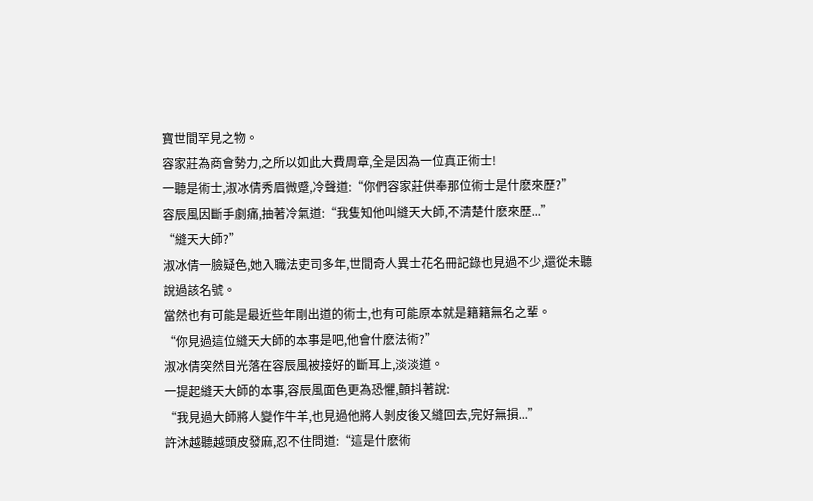寶世間罕見之物。
容家莊為商會勢力,之所以如此大費周章,全是因為一位真正術士!
一聽是術士,淑冰倩秀眉微蹙,冷聲道:“你們容家莊供奉那位術士是什麽來歷?”
容辰風因斷手劇痛,抽著冷氣道:“我隻知他叫縫天大師,不清楚什麽來歷...”
“縫天大師?”
淑冰倩一臉疑色,她入職法吏司多年,世間奇人異士花名冊記錄也見過不少,還從未聽說過該名號。
當然也有可能是最近些年剛出道的術士,也有可能原本就是籍籍無名之輩。
“你見過這位縫天大師的本事是吧,他會什麽法術?”
淑冰倩突然目光落在容辰風被接好的斷耳上,淡淡道。
一提起縫天大師的本事,容辰風面色更為恐懼,顫抖著說:
“我見過大師將人變作牛羊,也見過他將人剝皮後又縫回去,完好無損...”
許沐越聽越頭皮發麻,忍不住問道:“這是什麽術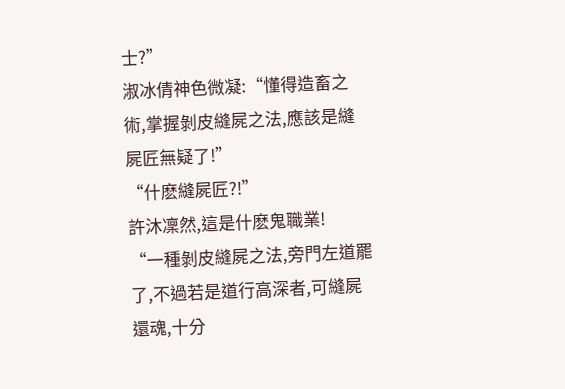士?”
淑冰倩神色微凝:“懂得造畜之術,掌握剝皮縫屍之法,應該是縫屍匠無疑了!”
“什麽縫屍匠?!”
許沐凜然,這是什麽鬼職業!
“一種剝皮縫屍之法,旁門左道罷了,不過若是道行高深者,可縫屍還魂,十分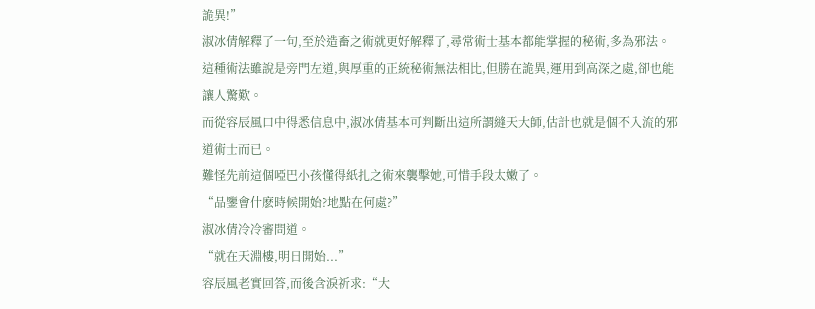詭異!”
淑冰倩解釋了一句,至於造畜之術就更好解釋了,尋常術士基本都能掌握的秘術,多為邪法。
這種術法雖說是旁門左道,與厚重的正統秘術無法相比,但勝在詭異,運用到高深之處,卻也能讓人驚歎。
而從容辰風口中得悉信息中,淑冰倩基本可判斷出這所謂縫天大師,估計也就是個不入流的邪道術士而已。
難怪先前這個啞巴小孩懂得紙扎之術來襲擊她,可惜手段太嫩了。
“品鑒會什麽時候開始?地點在何處?”
淑冰倩冷冷審問道。
“就在天淵樓,明日開始...”
容辰風老實回答,而後含淚祈求:“大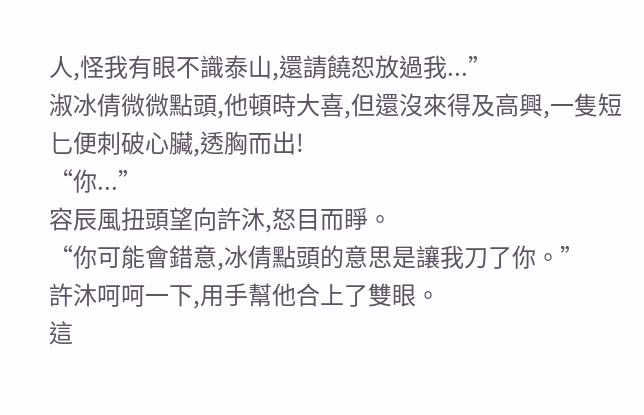人,怪我有眼不識泰山,還請饒恕放過我...”
淑冰倩微微點頭,他頓時大喜,但還沒來得及高興,一隻短匕便刺破心臟,透胸而出!
“你...”
容辰風扭頭望向許沐,怒目而睜。
“你可能會錯意,冰倩點頭的意思是讓我刀了你。”
許沐呵呵一下,用手幫他合上了雙眼。
這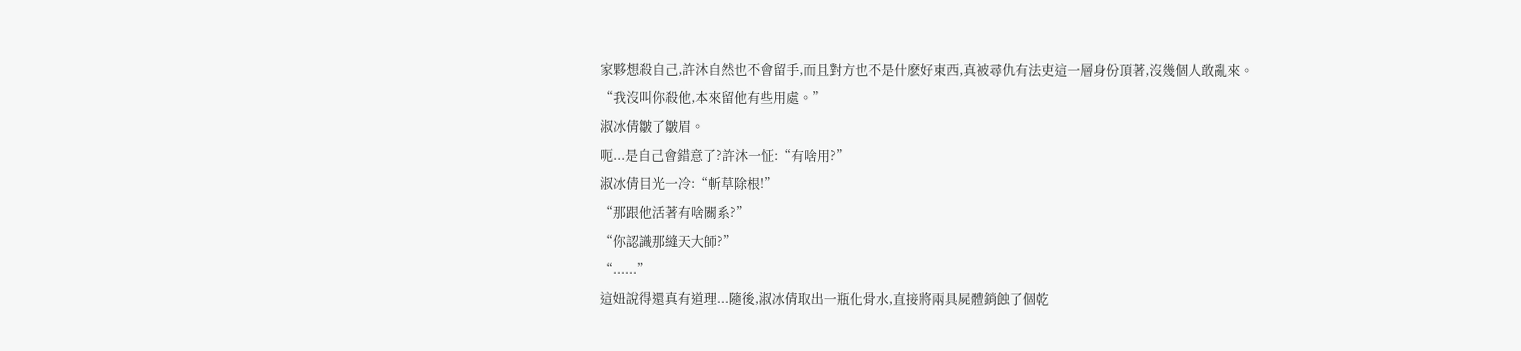家夥想殺自己,許沐自然也不會留手,而且對方也不是什麽好東西,真被尋仇有法吏這一層身份頂著,沒幾個人敢亂來。
“我沒叫你殺他,本來留他有些用處。”
淑冰倩皺了皺眉。
呃...是自己會錯意了?許沐一怔:“有啥用?”
淑冰倩目光一冷:“斬草除根!”
“那跟他活著有啥關系?”
“你認識那縫天大師?”
“......”
這妞說得還真有道理...隨後,淑冰倩取出一瓶化骨水,直接將兩具屍體銷蝕了個乾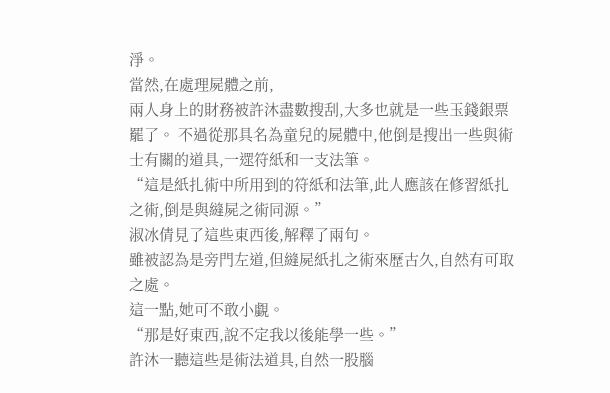淨。
當然,在處理屍體之前,
兩人身上的財務被許沐盡數搜刮,大多也就是一些玉錢銀票罷了。 不過從那具名為童兒的屍體中,他倒是搜出一些與術士有關的道具,一遝符紙和一支法筆。
“這是紙扎術中所用到的符紙和法筆,此人應該在修習紙扎之術,倒是與縫屍之術同源。”
淑冰倩見了這些東西後,解釋了兩句。
雖被認為是旁門左道,但縫屍紙扎之術來歷古久,自然有可取之處。
這一點,她可不敢小覷。
“那是好東西,說不定我以後能學一些。”
許沐一聽這些是術法道具,自然一股腦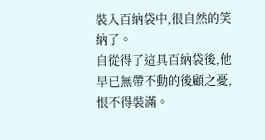裝入百納袋中,很自然的笑納了。
自從得了這具百納袋後,他早已無帶不動的後顧之憂,恨不得裝滿。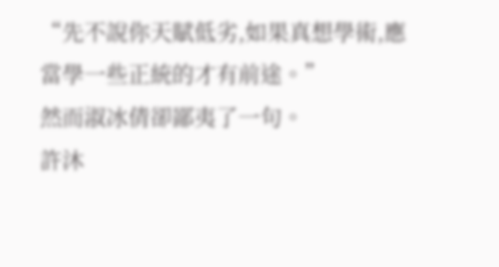“先不說你天賦低劣,如果真想學術,應當學一些正統的才有前途。”
然而淑冰倩卻鄙夷了一句。
許沐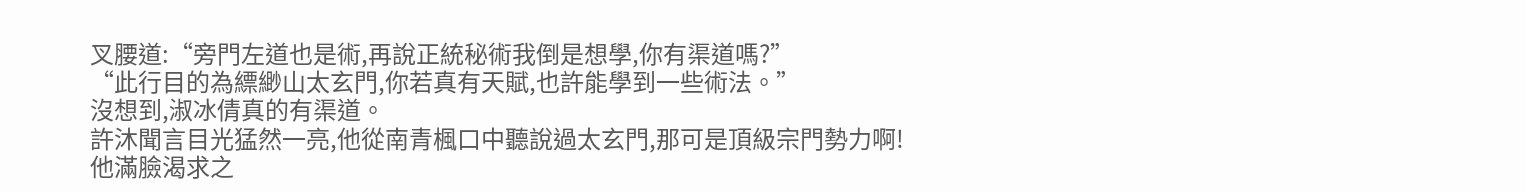叉腰道:“旁門左道也是術,再說正統秘術我倒是想學,你有渠道嗎?”
“此行目的為縹緲山太玄門,你若真有天賦,也許能學到一些術法。”
沒想到,淑冰倩真的有渠道。
許沐聞言目光猛然一亮,他從南青楓口中聽說過太玄門,那可是頂級宗門勢力啊!
他滿臉渴求之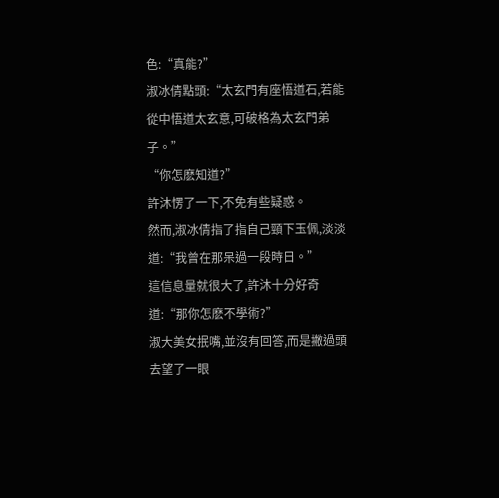色:“真能?”
淑冰倩點頭:“太玄門有座悟道石,若能從中悟道太玄意,可破格為太玄門弟子。”
“你怎麽知道?”
許沐愣了一下,不免有些疑惑。
然而,淑冰倩指了指自己頸下玉佩,淡淡道:“我曾在那呆過一段時日。”
這信息量就很大了,許沐十分好奇道:“那你怎麽不學術?”
淑大美女抿嘴,並沒有回答,而是撇過頭去望了一眼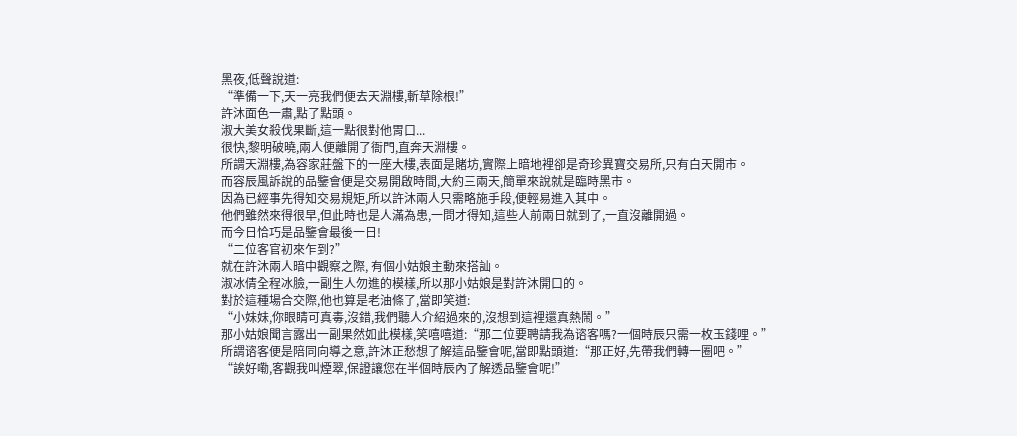黑夜,低聲說道:
“準備一下,天一亮我們便去天淵樓,斬草除根!”
許沐面色一肅,點了點頭。
淑大美女殺伐果斷,這一點很對他胃口...
很快,黎明破曉,兩人便離開了衙門,直奔天淵樓。
所謂天淵樓,為容家莊盤下的一座大樓,表面是賭坊,實際上暗地裡卻是奇珍異寶交易所,只有白天開市。
而容辰風訴說的品鑒會便是交易開啟時間,大約三兩天,簡單來說就是臨時黑市。
因為已經事先得知交易規矩,所以許沐兩人只需略施手段,便輕易進入其中。
他們雖然來得很早,但此時也是人滿為患,一問才得知,這些人前兩日就到了,一直沒離開過。
而今日恰巧是品鑒會最後一日!
“二位客官初來乍到?”
就在許沐兩人暗中觀察之際, 有個小姑娘主動來搭訕。
淑冰倩全程冰臉,一副生人勿進的模樣,所以那小姑娘是對許沐開口的。
對於這種場合交際,他也算是老油條了,當即笑道:
“小妹妹,你眼睛可真毒,沒錯,我們聽人介紹過來的,沒想到這裡還真熱鬧。”
那小姑娘聞言露出一副果然如此模樣,笑嘻嘻道:“那二位要聘請我為谘客嗎?一個時辰只需一枚玉錢哩。”
所謂谘客便是陪同向導之意,許沐正愁想了解這品鑒會呢,當即點頭道:“那正好,先帶我們轉一圈吧。”
“誒好嘞,客觀我叫煙翠,保證讓您在半個時辰內了解透品鑒會呢!”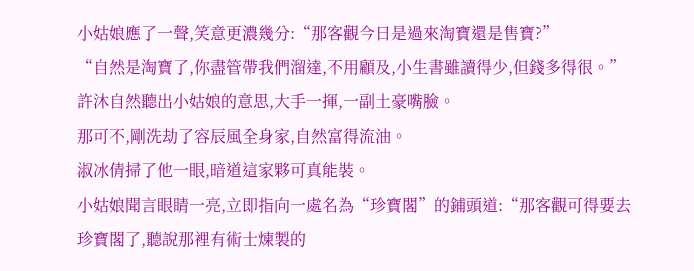小姑娘應了一聲,笑意更濃幾分:“那客觀今日是過來淘寶還是售寶?”
“自然是淘寶了,你盡管帶我們溜達,不用顧及,小生書雖讀得少,但錢多得很。”
許沐自然聽出小姑娘的意思,大手一揮,一副土豪嘴臉。
那可不,剛洗劫了容辰風全身家,自然富得流油。
淑冰倩掃了他一眼,暗道這家夥可真能裝。
小姑娘聞言眼睛一亮,立即指向一處名為“珍寶閣”的鋪頭道:“那客觀可得要去珍寶閣了,聽說那裡有術士煉製的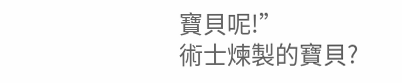寶貝呢!”
術士煉製的寶貝?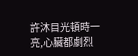許沐目光頓時一亮,心臟都劇烈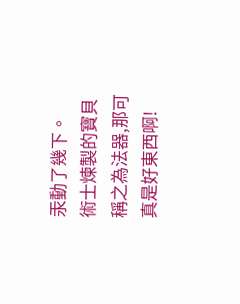汞動了幾下。
術士煉製的寶貝稱之為法器,那可真是好東西啊!